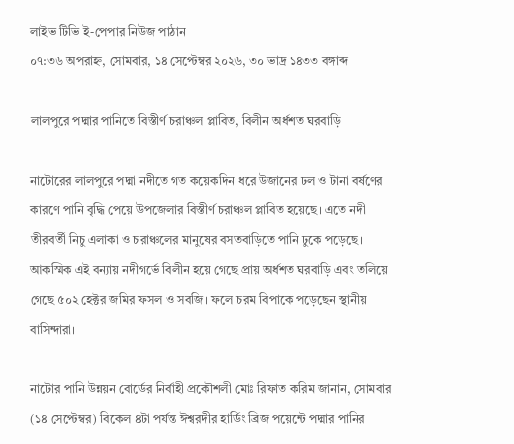লাইভ টিভি ই-পেপার নিউজ পাঠান
০৭:৩৬ অপরাহ্ন, সোমবার, ১৪ সেপ্টেম্বর ২০২৬, ৩০ ভাদ্র ১৪৩৩ বঙ্গাব্দ

লালপুরে পদ্মার পানিতে বিস্তীর্ণ চরাঞ্চল প্লাবিত, বিলীন অর্ধশত ঘরবাড়ি

নাটোরের লালপুরে পদ্মা নদীতে গত কয়েকদিন ধরে উজানের ঢল ও টানা বর্ষণের কারণে পানি বৃদ্ধি পেয়ে উপজেলার বিস্তীর্ণ চরাঞ্চল প্লাবিত হয়েছে। এতে নদী তীরবর্তী নিচু এলাকা ও চরাঞ্চলের মানুষের বসতবাড়িতে পানি ঢুকে পড়েছে। আকস্মিক এই বন্যায় নদীগর্ভে বিলীন হয়ে গেছে প্রায় অর্ধশত ঘরবাড়ি এবং তলিয়ে গেছে ৫০২ হেক্টর জমির ফসল ও সবজি। ফলে চরম বিপাকে পড়েছেন স্থানীয় বাসিন্দারা।

নাটোর পানি উন্নয়ন বোর্ডের নির্বাহী প্রকৌশলী মোঃ রিফাত করিম জানান, সোমবার (১৪ সেপ্টেম্বর) বিকেল ৪টা পর্যন্ত ঈশ্বরদীর হার্ডিং ব্রিজ পয়েন্টে পদ্মার পানির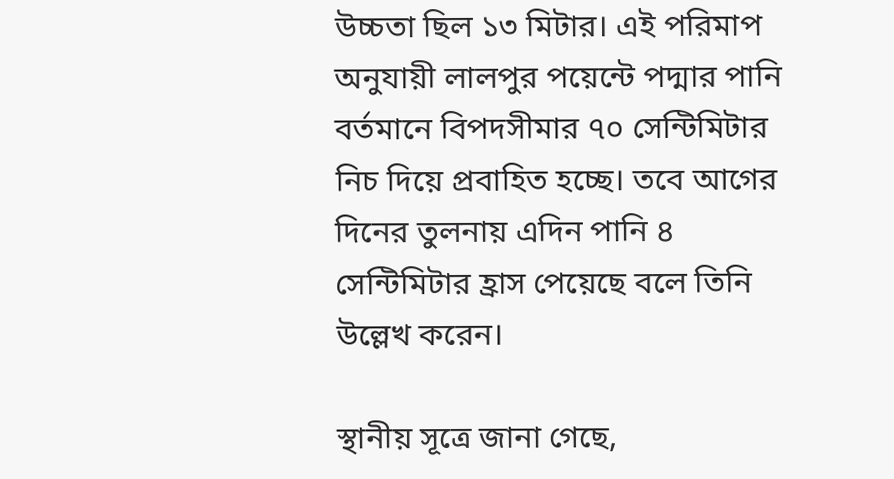উচ্চতা ছিল ১৩ মিটার। এই পরিমাপ অনুযায়ী লালপুর পয়েন্টে পদ্মার পানি বর্তমানে বিপদসীমার ৭০ সেন্টিমিটার নিচ দিয়ে প্রবাহিত হচ্ছে। তবে আগের দিনের তুলনায় এদিন পানি ৪ সেন্টিমিটার হ্রাস পেয়েছে বলে তিনি উল্লেখ করেন।

স্থানীয় সূত্রে জানা গেছে,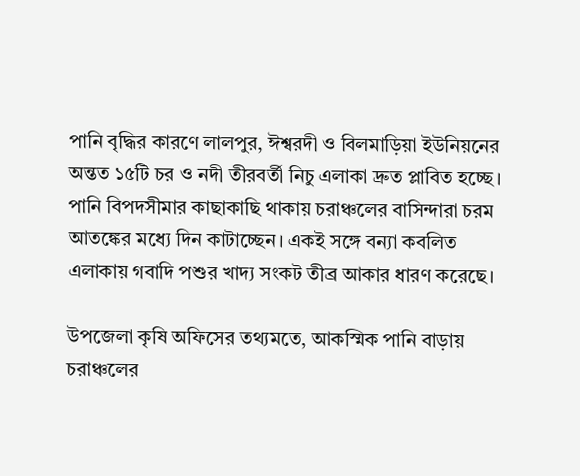পানি বৃদ্ধির কারণে লালপুর, ঈশ্বরদী ও বিলমাড়িয়া ইউনিয়নের অন্তত ১৫টি চর ও নদী তীরবর্তী নিচু এলাকা দ্রুত প্লাবিত হচ্ছে। পানি বিপদসীমার কাছাকাছি থাকায় চরাঞ্চলের বাসিন্দারা চরম আতঙ্কের মধ্যে দিন কাটাচ্ছেন। একই সঙ্গে বন্যা কবলিত এলাকায় গবাদি পশুর খাদ্য সংকট তীব্র আকার ধারণ করেছে।

উপজেলা কৃষি অফিসের তথ্যমতে, আকস্মিক পানি বাড়ায় চরাঞ্চলের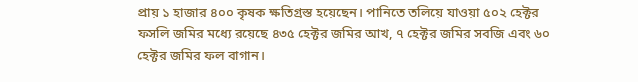প্রায় ১ হাজার ৪০০ কৃষক ক্ষতিগ্রস্ত হয়েছেন। পানিতে তলিয়ে যাওয়া ৫০২ হেক্টর ফসলি জমির মধ্যে রয়েছে ৪৩৫ হেক্টর জমির আখ, ৭ হেক্টর জমির সবজি এবং ৬০ হেক্টর জমির ফল বাগান।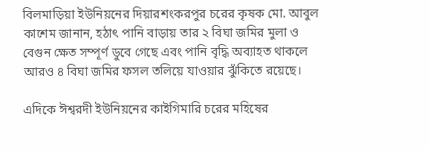বিলমাড়িয়া ইউনিয়নের দিয়ারশংকরপুর চরের কৃষক মো. আবুল কাশেম জানান, হঠাৎ পানি বাড়ায় তার ২ বিঘা জমির মুলা ও বেগুন ক্ষেত সম্পূর্ণ ডুবে গেছে এবং পানি বৃদ্ধি অব্যাহত থাকলে আরও ৪ বিঘা জমির ফসল তলিয়ে যাওয়ার ঝুঁকিতে রয়েছে।

এদিকে ঈশ্বরদী ইউনিয়নের কাইগিমারি চরের মহিষের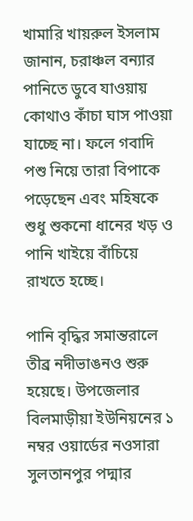খামারি খায়রুল ইসলাম জানান, চরাঞ্চল বন্যার পানিতে ডুবে যাওয়ায় কোথাও কাঁচা ঘাস পাওয়া যাচ্ছে না। ফলে গবাদি পশু নিয়ে তারা বিপাকে পড়েছেন এবং মহিষকে শুধু শুকনো ধানের খড় ও পানি খাইয়ে বাঁচিয়ে রাখতে হচ্ছে।

পানি বৃদ্ধির সমান্তরালে তীব্র নদীভাঙনও শুরু হয়েছে। উপজেলার বিলমাড়ীয়া ইউনিয়নের ১ নম্বর ওয়ার্ডের নওসারা সুলতানপুর পদ্মার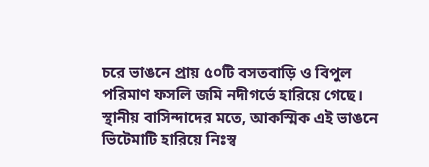চরে ভাঙনে প্রায় ৫০টি বসতবাড়ি ও বিপুল পরিমাণ ফসলি জমি নদীগর্ভে হারিয়ে গেছে। স্থানীয় বাসিন্দাদের মতে, আকস্মিক এই ভাঙনে ভিটেমাটি হারিয়ে নিঃস্ব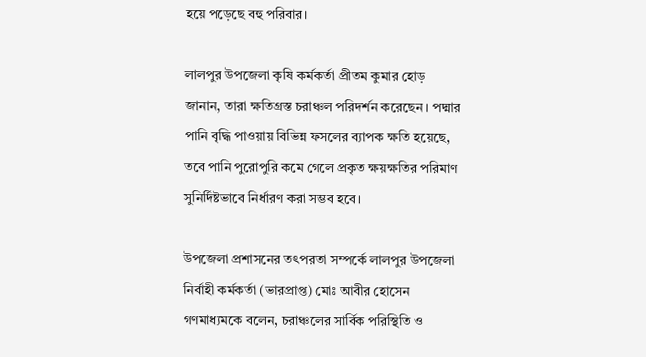হয়ে পড়েছে বহু পরিবার।

লালপুর উপজেলা কৃষি কর্মকর্তা প্রীতম কুমার হোড় জানান, তারা ক্ষতিগ্রস্ত চরাঞ্চল পরিদর্শন করেছেন। পদ্মার পানি বৃদ্ধি পাওয়ায় বিভিন্ন ফসলের ব্যাপক ক্ষতি হয়েছে, তবে পানি পুরোপুরি কমে গেলে প্রকৃত ক্ষয়ক্ষতির পরিমাণ সুনির্দিষ্টভাবে নির্ধারণ করা সম্ভব হবে।

উপজেলা প্রশাসনের তৎপরতা সম্পর্কে লালপুর উপজেলা নির্বাহী কর্মকর্তা (ভারপ্রাপ্ত) মোঃ আবীর হোসেন গণমাধ্যমকে বলেন, চরাঞ্চলের সার্বিক পরিস্থিতি ও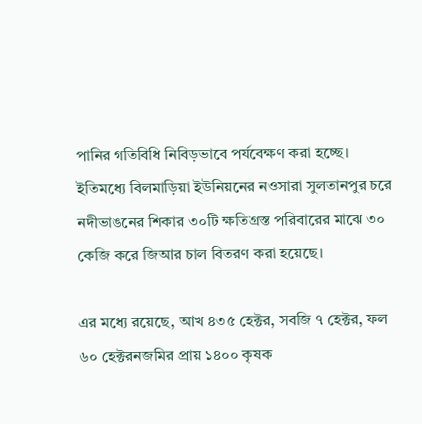পানির গতিবিধি নিবিড়ভাবে পর্যবেক্ষণ করা হচ্ছে। ইতিমধ্যে বিলমাড়িয়া ইউনিয়নের নওসারা সুলতানপুর চরে নদীভাঙনের শিকার ৩০টি ক্ষতিগ্রস্ত পরিবারের মাঝে ৩০ কেজি করে জিআর চাল বিতরণ করা হয়েছে।

এর মধ্যে রয়েছে, আখ ৪৩৫ হেক্টর, সবজি ৭ হেক্টর, ফল ৬০ হেক্টরনজমির প্রায় ১৪০০ কৃষক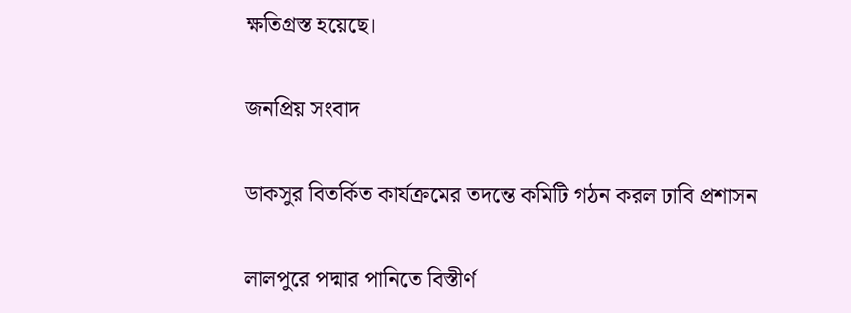ক্ষতিগ্রস্ত হয়েছে।

জনপ্রিয় সংবাদ

ডাকসুর বিতর্কিত কার্যক্রমের তদন্তে কমিটি গঠন করল ঢাবি প্রশাসন

লালপুরে পদ্মার পানিতে বিস্তীর্ণ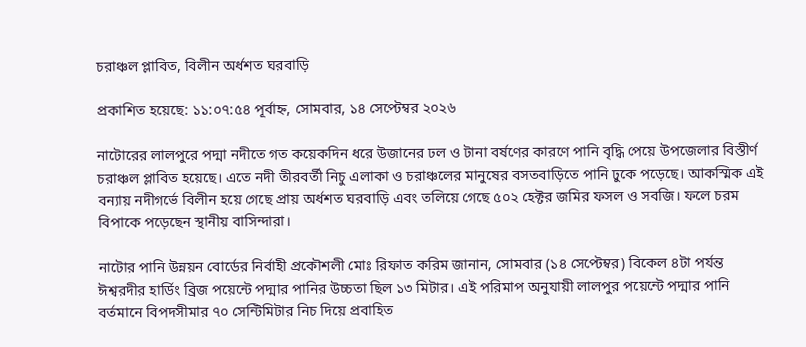চরাঞ্চল প্লাবিত, বিলীন অর্ধশত ঘরবাড়ি

প্রকাশিত হয়েছে: ১১:০৭:৫৪ পূর্বাহ্ন, সোমবার, ১৪ সেপ্টেম্বর ২০২৬

নাটোরের লালপুরে পদ্মা নদীতে গত কয়েকদিন ধরে উজানের ঢল ও টানা বর্ষণের কারণে পানি বৃদ্ধি পেয়ে উপজেলার বিস্তীর্ণ চরাঞ্চল প্লাবিত হয়েছে। এতে নদী তীরবর্তী নিচু এলাকা ও চরাঞ্চলের মানুষের বসতবাড়িতে পানি ঢুকে পড়েছে। আকস্মিক এই বন্যায় নদীগর্ভে বিলীন হয়ে গেছে প্রায় অর্ধশত ঘরবাড়ি এবং তলিয়ে গেছে ৫০২ হেক্টর জমির ফসল ও সবজি। ফলে চরম বিপাকে পড়েছেন স্থানীয় বাসিন্দারা।

নাটোর পানি উন্নয়ন বোর্ডের নির্বাহী প্রকৌশলী মোঃ রিফাত করিম জানান, সোমবার (১৪ সেপ্টেম্বর) বিকেল ৪টা পর্যন্ত ঈশ্বরদীর হার্ডিং ব্রিজ পয়েন্টে পদ্মার পানির উচ্চতা ছিল ১৩ মিটার। এই পরিমাপ অনুযায়ী লালপুর পয়েন্টে পদ্মার পানি বর্তমানে বিপদসীমার ৭০ সেন্টিমিটার নিচ দিয়ে প্রবাহিত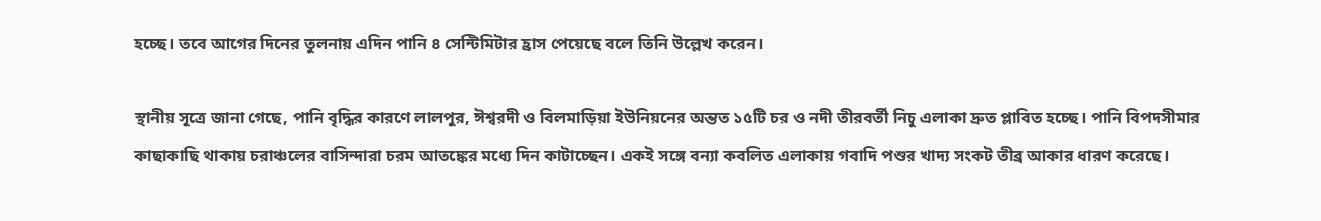হচ্ছে। তবে আগের দিনের তুলনায় এদিন পানি ৪ সেন্টিমিটার হ্রাস পেয়েছে বলে তিনি উল্লেখ করেন।

স্থানীয় সূত্রে জানা গেছে, পানি বৃদ্ধির কারণে লালপুর, ঈশ্বরদী ও বিলমাড়িয়া ইউনিয়নের অন্তত ১৫টি চর ও নদী তীরবর্তী নিচু এলাকা দ্রুত প্লাবিত হচ্ছে। পানি বিপদসীমার কাছাকাছি থাকায় চরাঞ্চলের বাসিন্দারা চরম আতঙ্কের মধ্যে দিন কাটাচ্ছেন। একই সঙ্গে বন্যা কবলিত এলাকায় গবাদি পশুর খাদ্য সংকট তীব্র আকার ধারণ করেছে।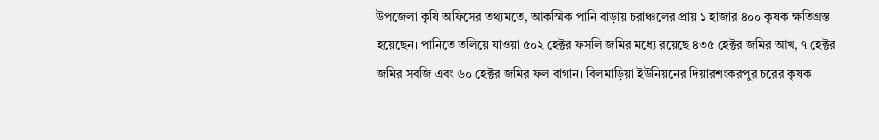উপজেলা কৃষি অফিসের তথ্যমতে, আকস্মিক পানি বাড়ায় চরাঞ্চলের প্রায় ১ হাজার ৪০০ কৃষক ক্ষতিগ্রস্ত হয়েছেন। পানিতে তলিয়ে যাওয়া ৫০২ হেক্টর ফসলি জমির মধ্যে রয়েছে ৪৩৫ হেক্টর জমির আখ, ৭ হেক্টর জমির সবজি এবং ৬০ হেক্টর জমির ফল বাগান। বিলমাড়িয়া ইউনিয়নের দিয়ারশংকরপুর চরের কৃষক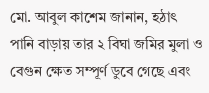মো. আবুল কাশেম জানান, হঠাৎ পানি বাড়ায় তার ২ বিঘা জমির মুলা ও বেগুন ক্ষেত সম্পূর্ণ ডুবে গেছে এবং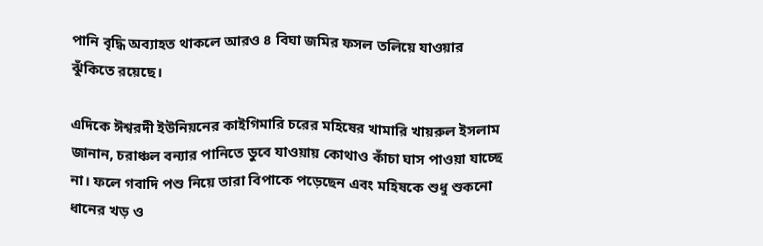পানি বৃদ্ধি অব্যাহত থাকলে আরও ৪ বিঘা জমির ফসল তলিয়ে যাওয়ার ঝুঁকিতে রয়েছে।

এদিকে ঈশ্বরদী ইউনিয়নের কাইগিমারি চরের মহিষের খামারি খায়রুল ইসলাম জানান, চরাঞ্চল বন্যার পানিতে ডুবে যাওয়ায় কোথাও কাঁচা ঘাস পাওয়া যাচ্ছে না। ফলে গবাদি পশু নিয়ে তারা বিপাকে পড়েছেন এবং মহিষকে শুধু শুকনো ধানের খড় ও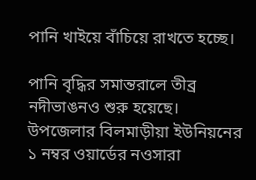পানি খাইয়ে বাঁচিয়ে রাখতে হচ্ছে।

পানি বৃদ্ধির সমান্তরালে তীব্র নদীভাঙনও শুরু হয়েছে। উপজেলার বিলমাড়ীয়া ইউনিয়নের ১ নম্বর ওয়ার্ডের নওসারা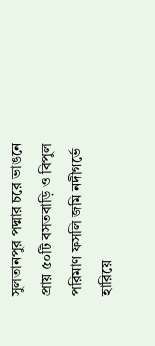সুলতানপুর পদ্মার চরে ভাঙনে প্রায় ৫০টি বসতবাড়ি ও বিপুল পরিমাণ ফসলি জমি নদীগর্ভে হারিয়ে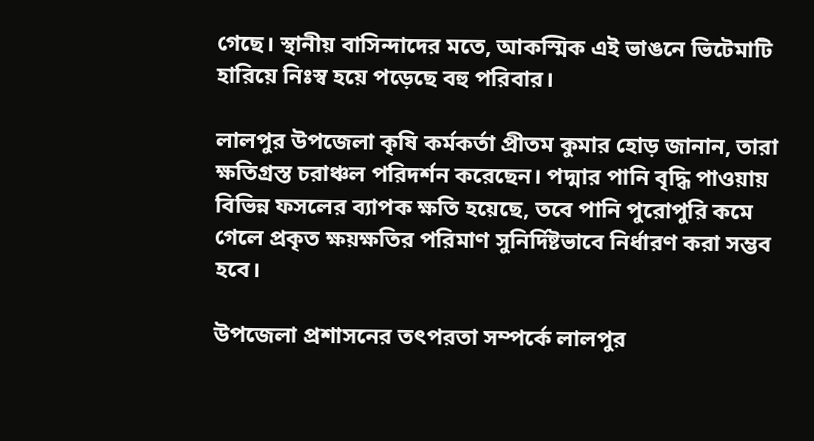গেছে। স্থানীয় বাসিন্দাদের মতে, আকস্মিক এই ভাঙনে ভিটেমাটি হারিয়ে নিঃস্ব হয়ে পড়েছে বহু পরিবার।

লালপুর উপজেলা কৃষি কর্মকর্তা প্রীতম কুমার হোড় জানান, তারা ক্ষতিগ্রস্ত চরাঞ্চল পরিদর্শন করেছেন। পদ্মার পানি বৃদ্ধি পাওয়ায় বিভিন্ন ফসলের ব্যাপক ক্ষতি হয়েছে, তবে পানি পুরোপুরি কমে গেলে প্রকৃত ক্ষয়ক্ষতির পরিমাণ সুনির্দিষ্টভাবে নির্ধারণ করা সম্ভব হবে।

উপজেলা প্রশাসনের তৎপরতা সম্পর্কে লালপুর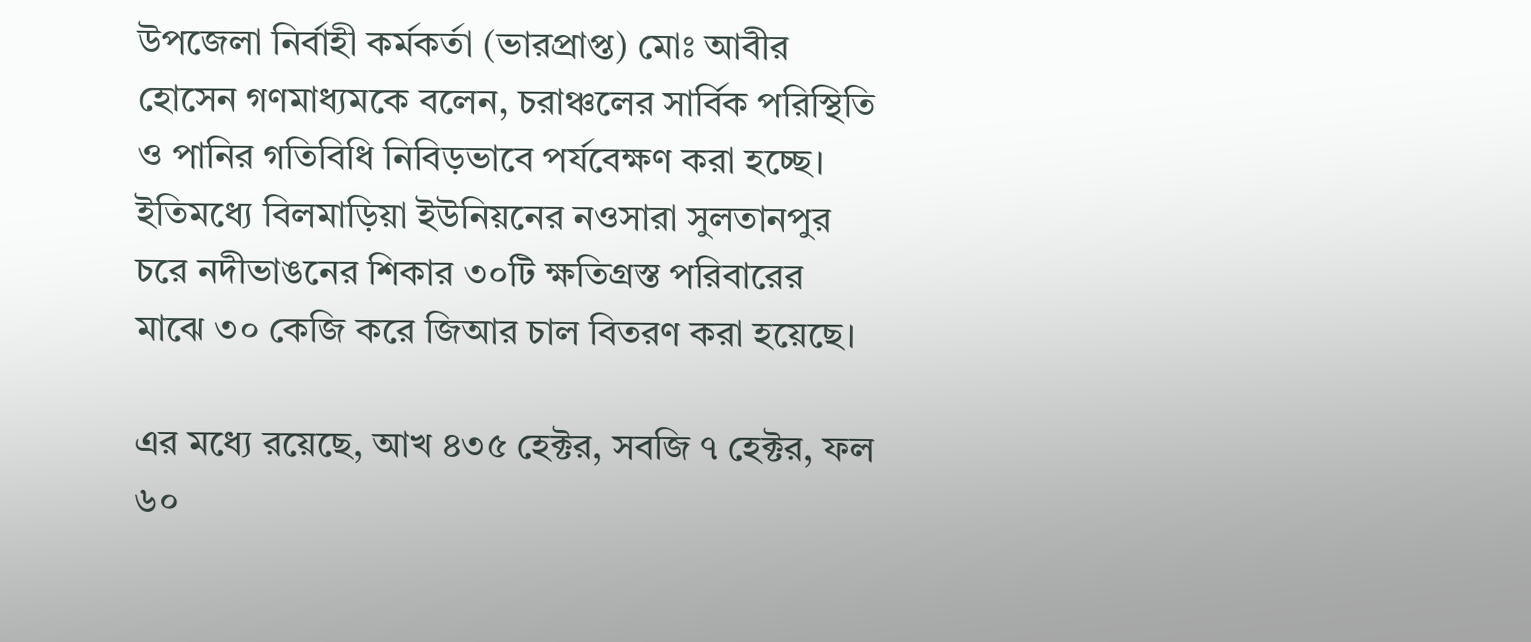উপজেলা নির্বাহী কর্মকর্তা (ভারপ্রাপ্ত) মোঃ আবীর হোসেন গণমাধ্যমকে বলেন, চরাঞ্চলের সার্বিক পরিস্থিতি ও পানির গতিবিধি নিবিড়ভাবে পর্যবেক্ষণ করা হচ্ছে। ইতিমধ্যে বিলমাড়িয়া ইউনিয়নের নওসারা সুলতানপুর চরে নদীভাঙনের শিকার ৩০টি ক্ষতিগ্রস্ত পরিবারের মাঝে ৩০ কেজি করে জিআর চাল বিতরণ করা হয়েছে।

এর মধ্যে রয়েছে, আখ ৪৩৫ হেক্টর, সবজি ৭ হেক্টর, ফল ৬০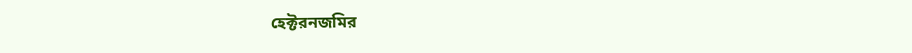হেক্টরনজমির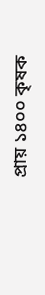প্রায় ১৪০০ কৃষক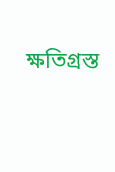ক্ষতিগ্রস্ত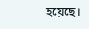হয়েছে।